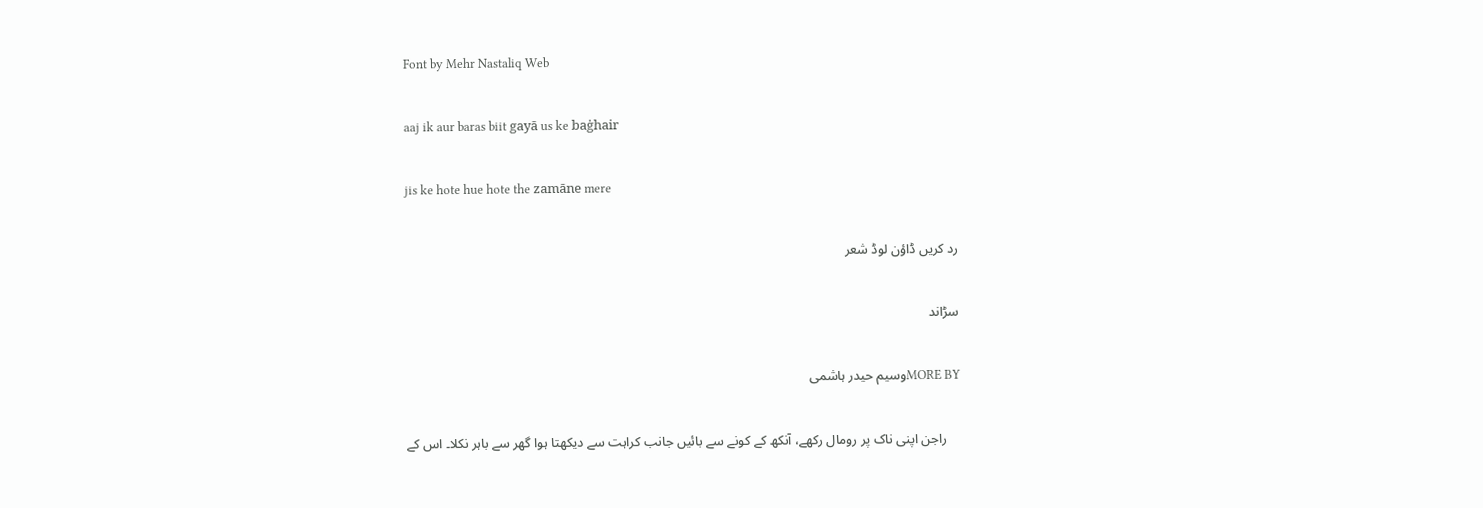Font by Mehr Nastaliq Web

aaj ik aur baras biit gayā us ke baġhair

jis ke hote hue hote the zamāne mere

رد کریں ڈاؤن لوڈ شعر

سڑاند

MORE BYوسیم حیدر ہاشمی

    راجن اپنی ناک پر رومال رکھے، آنکھ کے کونے سے بائیں جانب کراہت سے دیکھتا ہوا گھر سے باہر نکلا۔ اس کے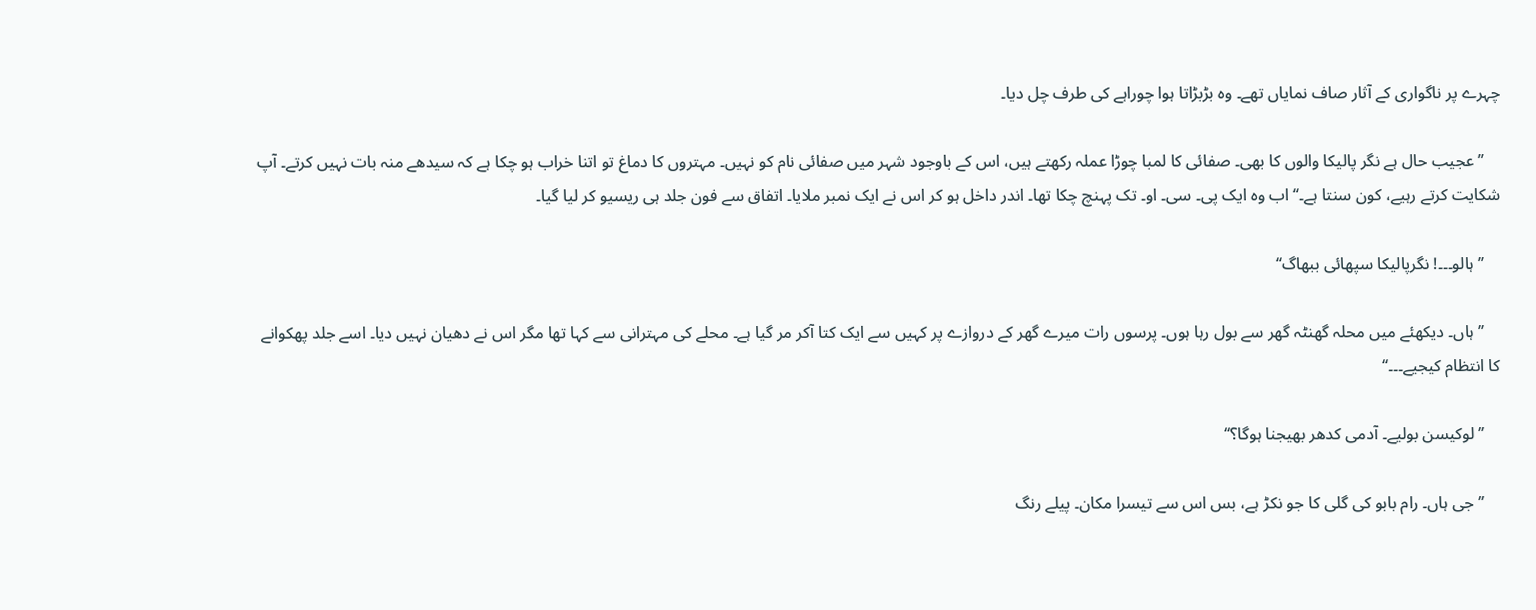چہرے پر ناگواری کے آثار صاف نمایاں تھے۔ وہ بڑبڑاتا ہوا چوراہے کی طرف چل دیا۔

    ’’عجیب حال ہے نگر پالیکا والوں کا بھی۔ صفائی کا لمبا چوڑا عملہ رکھتے ہیں، اس کے باوجود شہر میں صفائی نام کو نہیں۔ مہتروں کا دماغ تو اتنا خراب ہو چکا ہے کہ سیدھے منہ بات نہیں کرتے۔ آپ شکایت کرتے رہیے، کون سنتا ہے۔‘‘ اب وہ ایک پی۔ سی۔ او۔ تک پہنچ چکا تھا۔ اندر داخل ہو کر اس نے ایک نمبر ملایا۔ اتفاق سے فون جلد ہی ریسیو کر لیا گیا۔

    ’’ہالو۔۔۔! نگرپالیکا سپھائی ببھاگ‘‘

    ’’ہاں۔ دیکھئے میں محلہ گھنٹہ گھر سے بول رہا ہوں۔ پرسوں رات میرے گھر کے دروازے پر کہیں سے ایک کتا آکر مر گیا ہے۔ محلے کی مہترانی سے کہا تھا مگر اس نے دھیان نہیں دیا۔ اسے جلد پھکوانے کا انتظام کیجیے۔۔۔‘‘

    ’’لوکیسن بولیے۔ آدمی کدھر بھیجنا ہوگا؟‘‘

    ’’جی ہاں۔ رام بابو کی گلی کا جو نکڑ ہے، بس اس سے تیسرا مکان۔ پیلے رنگ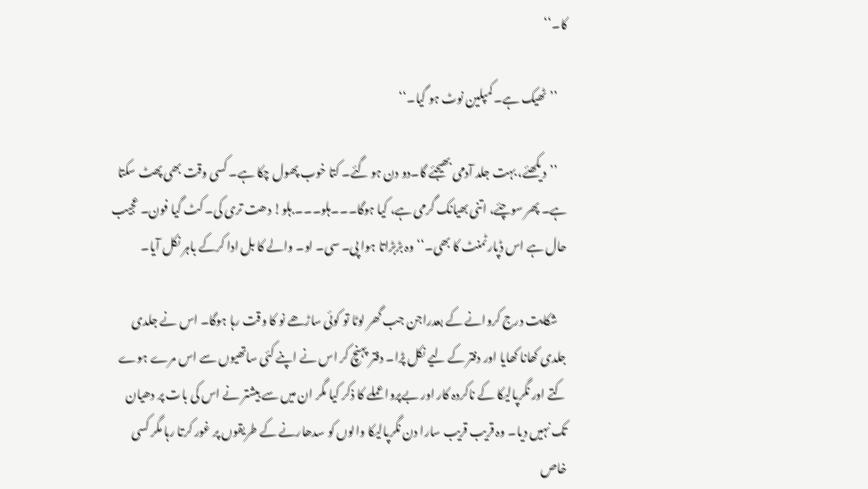کا۔‘‘

    ’’ٹھیک ہے۔ کمپلین نوٹ ہو گیا۔‘‘

    ’’دیکھئے، بہت جلد آدمی بھیجئے گا۔دو دن ہو گئے۔ کتا خوب پھول چکا ہے۔ کسی وقت بھی پھٹ سکتا ہے۔ پھر سوچئے، اتنی بھیانک گرمی ہے، کیا ہوگا۔۔۔ہلو۔۔۔.ہلو! دھت تری کی۔ کٹ گیا فون۔ عجیب حال ہے اس ڈپارٹمنٹ کا بھی۔‘‘ وہ بڑبڑاتا ہوا پی۔ سی۔ او۔ والے کا بل ادا کرکے باہر نکل آیا۔

    شکایت درج کروانے کے بعدراجن جب گھر لوٹا تو کوئی ساڑھے نو کا وقت رہا ہوگا۔ اس نے جلدی جلدی کھانا کھایا اور دفتر کے لیے نکل پڑا۔ دفتر پہنچ کر اس نے اپنے کئی ساتھیوں سے اس مرے ہوے کتے اور نگرپالیکا کے ناکردہ کار اور بےپروا عملے کا ذکر کیا مگر ان میں سے بیشتر نے اس کی بات پر دھیان تک نہیں دیا۔ وہ قریب قریب سارا دن نگرپالیکا والوں کو سدھارنے کے طریقوں پر غور کرتا رہا مگر کسی خاص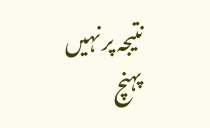نتیجہ پر نہیں پہنچ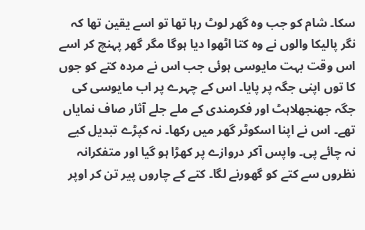سکا۔ شام کو جب وہ گھر لوٹ رہا تھا تو اسے یقین تھا کہ نگر پالیکا والوں نے وہ کتا اٹھوا دیا ہوگا مگر گھر پہنچ کر اسے اس وقت بہت مایوسی ہوئی جب اس نے مردہ کتے کو جوں کا توں اپنی جگہ پر پایا۔ اس کے چہرے پر اب مایوسی کی جگہ جھنجھلاہٹ اور فکرمندی کے ملے جلے آثار صاف نمایاں تھے۔ اس نے اپنا اسکوٹر گھر میں رکھا۔ نہ کپڑے تبدیل کیے نہ چائے پی۔ واپس آکر دروازے پر کھڑا ہو گیا اور متفکرانہ نظروں سے کتے کو گھورنے لگا۔ کتے کے چاروں پیر تن کر اوپر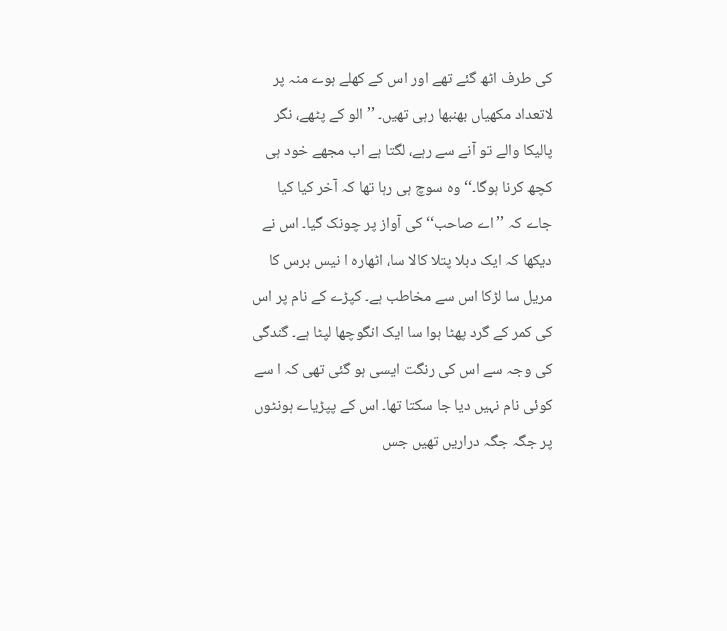کی طرف اٹھ گئے تھے اور اس کے کھلے ہوے منہ پر لاتعداد مکھیاں بھنبھا رہی تھیں۔ ’’الو کے پٹھے، نگر پالیکا والے تو آنے سے رہے، لگتا ہے اب مجھے خود ہی کچھ کرنا ہوگا۔‘‘ وہ سوچ ہی رہا تھا کہ آخر کیا کیا جاے کہ ’’اے صاحب‘‘ کی آواز پر چونک گیا۔ اس نے دیکھا کہ ایک دبلا پتلا کالا سا، اٹھارہ ا نیس برس کا مریل سا لڑکا اس سے مخاطب ہے۔ کپڑے کے نام پر اس کی کمر کے گرد پھٹا ہوا سا ایک انگوچھا لپٹا ہے۔ گندگی کی وجہ سے اس کی رنگت ایسی ہو گئی تھی کہ ا سے کوئی نام نہیں دیا جا سکتا تھا۔ اس کے پپڑیاے ہونٹوں پر جگہ جگہ دراریں تھیں جس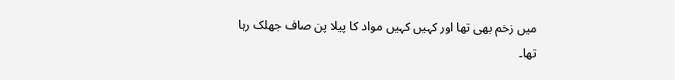میں زخم بھی تھا اور کہیں کہیں مواد کا پیلا پن صاف جھلک رہا تھا۔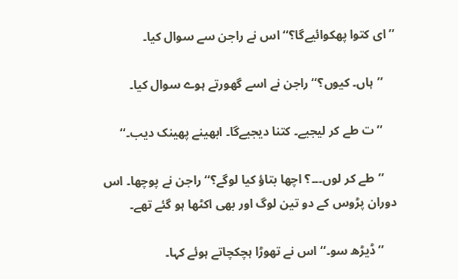’’ای کتوا پھکوائیےگا؟‘‘ اس نے راجن سے سوال کیا۔

    ’’ہاں۔ کیوں؟‘‘ راجن نے اسے گھورتے ہوے سوال کیا۔

    ’’ت طے کر لیجیے۔ کتنا دیجیےگا۔ ابھینے پھینک دیب۔‘‘

    ’’طے کر لوں۔۔۔؟ اچھا بتاؤ کیا لوگے؟‘‘ راجن نے پوچھا۔ اس دوران پڑوس کے دو تین لوگ اور بھی اکٹھا ہو گئے تھے۔

    ’’ڈیڑھ سو۔‘‘ اس نے تھوڑا ہچکچاتے ہوئے کہا۔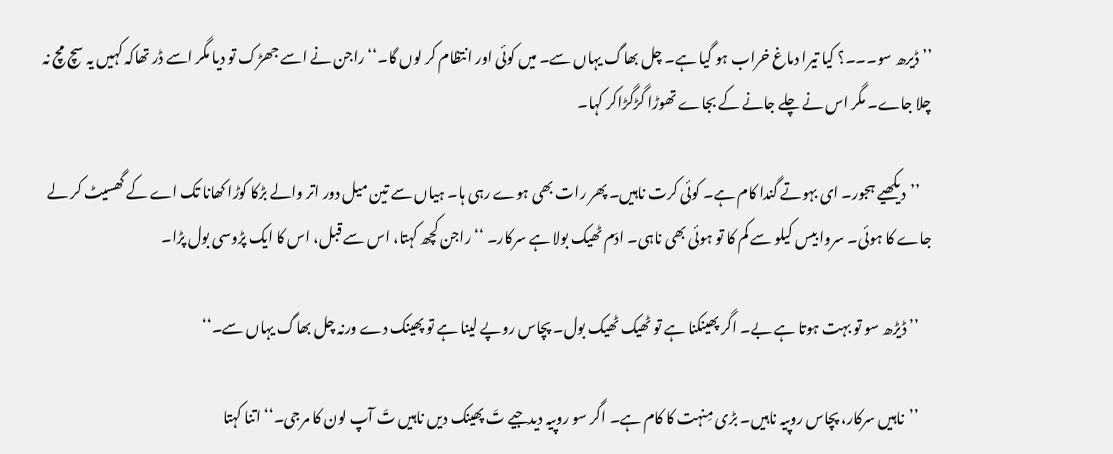’’ڈیرھ سو۔۔۔؟ کیا تیرا دماغ خراب ہو گیا ہے۔ چل بھاگ یہاں سے۔ میں کوئی اور انتظام کر لوں گا۔‘‘ راجن نے اسے جھڑک تو دیا مگر اسے ڈر تھاکہ کہیں یہ سچ مچ نہ چلا جاے۔ مگر اس نے چلے جانے کے بجاے تھوڑا گڑگڑاکر کہا۔

    ’’دیکھیے ہجور۔ ای بہوتے گندا کام ہے۔ کوئی کرت ناہیں۔ پھر رات بھی ہوے رہی ہا۔ ہیاں سے تین میل دور اتر والے بڑکا کوڑا کھانا تک اے کے گھسیٹ کر لے جاے کا ہوئی۔ سروا بیس کیلو سے کم کا تو ہوئی بھی ناہی۔ ادّم ٹھیک بولا ہے سرکار۔ ‘‘ راجن کچھ کہتا، اس سے قبل، اس کا ایک پڑوسی بول پڑا۔

    ’’ڈیڑھ سو تو بہت ہوتا ہے بے۔ اگر پھینکنا ہے تو ٹھیک ٹھیک بول۔ پچاس روپے لینا ہے تو پھینک دے ورنہ چل بھاگ یہاں سے۔‘‘

    ’’ناہیں سرکار، پچاس روپیہ ناہیں۔ بڑی مِنہت کا کام ہے۔ اگر سو روپیہ دیدجیے تَ پھینک دیں ناہیں تَ آپ لون کا مرجی۔‘‘ اتنا کہتا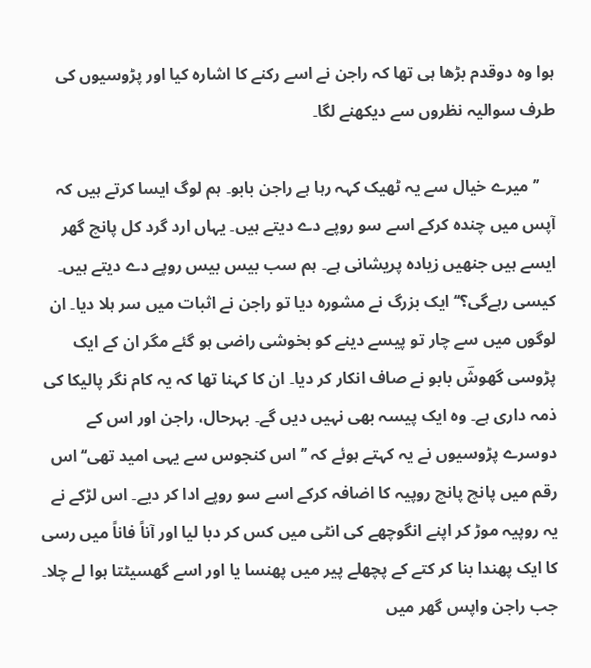ہوا وہ دوقدم بڑھا ہی تھا کہ راجن نے اسے رکنے کا اشارہ کیا اور پڑوسیوں کی طرف سوالیہ نظروں سے دیکھنے لگا۔

    ’’میرے خیال سے یہ ٹھیک کہہ رہا ہے راجن بابو۔ ہم لوگ ایسا کرتے ہیں کہ آپس میں چندہ کرکے اسے سو روپے دے دیتے ہیں۔ یہاں ارد گرد کل پانچ گھر ایسے ہیں جنھیں زیادہ پریشانی ہے۔ ہم سب بیس بیس روپے دے دیتے ہیں۔ کیسی رہےگی؟‘‘ ایک بزرگ نے مشورہ دیا تو راجن نے اثبات میں سر ہلا دیا۔ ان لوگوں میں سے چار تو پیسے دینے کو بخوشی راضی ہو گئے مگر ان کے ایک پڑوسی گھوشؔ بابو نے صاف انکار کر دیا۔ ان کا کہنا تھا کہ یہ کام نگر پالیکا کی ذمہ داری ہے۔ وہ ایک پیسہ بھی نہیں دیں گے۔ بہرحال، راجن اور اس کے دوسرے پڑوسیوں نے یہ کہتے ہوئے کہ ’’اس کنجوس سے یہی امید تھی‘‘ اس رقم میں پانچ پانچ روپیہ کا اضافہ کرکے اسے سو روپے ادا کر دیے۔ اس لڑکے نے یہ روپیہ موڑ کر اپنے انگوچھے کی انٹی میں کس کر دبا لیا اور آناً فاناً میں رسی کا ایک پھندا بنا کر کتے کے پچھلے پیر میں پھنسا یا اور اسے گھسیٹتا ہوا لے چلا۔ جب راجن واپس گھر میں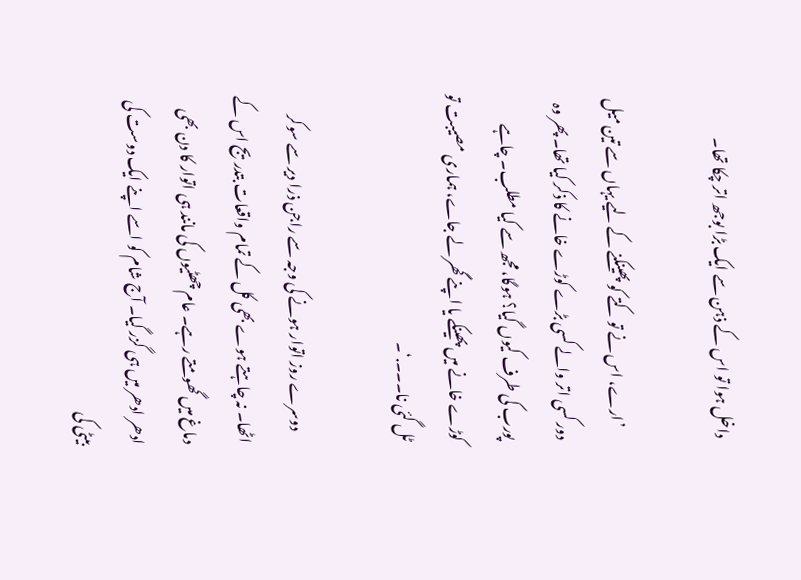داخل ہوا تو اس کے ذہن سے ایک بڑا بوجھ اتر چکا تھا۔

    ’ارے، اس نے تو کتے کو پھینکنے کے لیے یہاں سے تین میل دور کسی اتر والے کسی بڑے کوڑے خانے کا ذکر کیا تھا۔ پھر وہ پورب کی طرف کیوں گیا؟ ہوگا، مجھ سے کیا مطلب۔ چاہے کوڑے خانے میں پھینکے یا اپنے گھر لے جاے، ہماری مصیبت تو ٹل گئی نا۔۔۔.‘۔

    دوسرے روز اتوار ہونے کی وجہ سے راجن ذرا دیر سے سوکر اٹھا۔ نہ چاہتے ہوے بھی کل کے تمام واقعات بتدریج اس کے دماغ میں گھومتے رہے۔ عام چھٹیوں کی مانند ہی اتوار کا دن بھی ادھر ادھر میں ہی گزر گیا۔ آج شام کو اسے اپنے ایک دوست کی بیٹی کی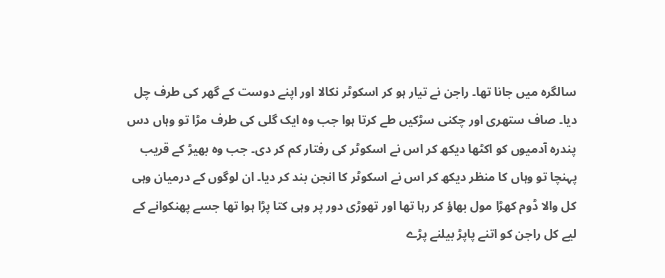سالگرہ میں جانا تھا۔ راجن نے تیار ہو کر اسکوٹر نکالا اور اپنے دوست کے گھر کی طرف چل دیا۔ صاف ستھری اور چکنی سڑکیں طے کرتا ہوا جب وہ ایک گلی کی طرف مڑا تو وہاں دس پندرہ آدمیوں کو اکٹھا دیکھ کر اس نے اسکوٹر کی رفتار کم کر دی۔ جب وہ بھیڑ کے قریب پہنچا تو وہاں کا منظر دیکھ کر اس نے اسکوٹر کا انجن بند کر دیا۔ ان لوگوں کے درمیان وہی کل والا ڈوم کھڑا مول بھاؤ کر رہا تھا اور تھوڑی دور پر وہی کتا پڑا ہوا تھا جسے پھنکوانے کے لیے کل راجن کو اتنے پاپڑ بیلنے پڑے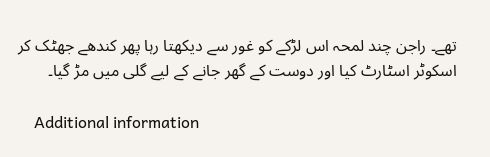تھے۔ راجن چند لمحہ اس لڑکے کو غور سے دیکھتا رہا پھر کندھے جھٹک کر اسکوٹر اسٹارٹ کیا اور دوست کے گھر جانے کے لیے گلی میں مڑ گیا۔

    Additional information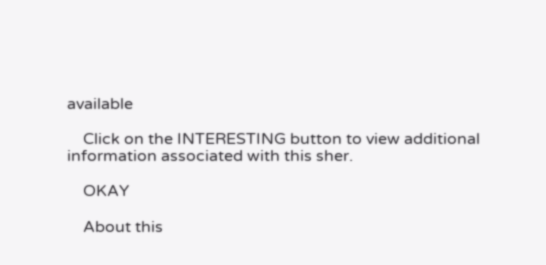available

    Click on the INTERESTING button to view additional information associated with this sher.

    OKAY

    About this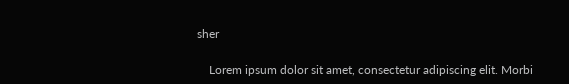sher

    Lorem ipsum dolor sit amet, consectetur adipiscing elit. Morbi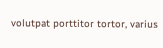volutpat porttitor tortor, varius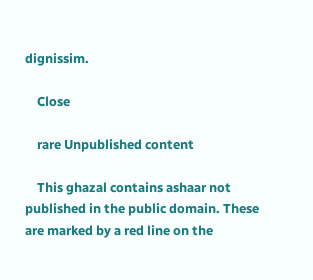dignissim.

    Close

    rare Unpublished content

    This ghazal contains ashaar not published in the public domain. These are marked by a red line on the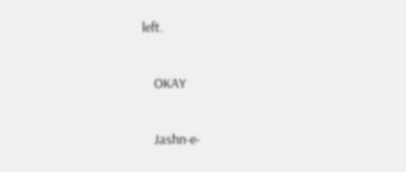left.

    OKAY

    Jashn-e-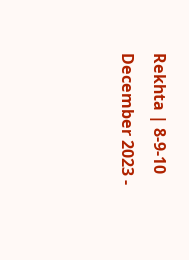Rekhta | 8-9-10 December 2023 -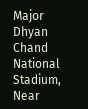Major Dhyan Chand National Stadium, Near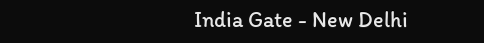India Gate - New Delhi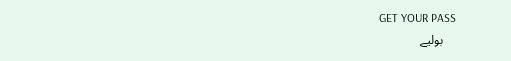GET YOUR PASS
    بولیے